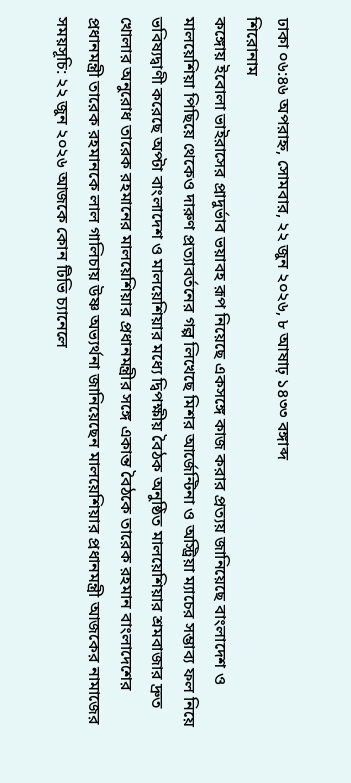ঢাকা ০৬:৪৬ অপরাহ্ন, সোমবার, ২২ জুন ২০২৬, ৮ আষাঢ় ১৪৩৩ বঙ্গাব্দ
শিরোনাম
কঙ্গোয় ইবোলা ভাইরাসের প্রাদুর্ভাব ভয়াবহ রূপ নিয়েছে একসঙ্গে কাজ করার প্রত্যয় জানিয়েছে বাংলাদেশ ও মালয়েশিয়া পিছিয়ে থেকেও দারুণ প্রত্যাবর্তনের গল্প লিখেছে মিশর আর্জেন্টিনা ও অস্ট্রিয়া ম্যাচের সম্ভাব্য ফল নিয়ে ভবিষ্যদ্বাণী করেছে অপ্টা বাংলাদেশ ও মালয়েশিয়ার মধ্যে দ্বিপক্ষীয় বৈঠক অনুষ্ঠিত মালয়েশিয়ার শ্রমবাজার দ্রুত খোলার অনুরোধ তারেক রহমানের মালয়েশিয়ার প্রধানমন্ত্রীর সঙ্গে একান্ত বৈঠকে তারেক রহমান বাংলাদেশের প্রধানমন্ত্রী তারেক রহমানকে লাল গালিচায় উষ্ণ অভ্যর্থনা জানিয়েছেন মালয়েশিয়ার প্রধানমন্ত্রী আজকের নামাজের সময়সূচি: ২২ জুন ২০২৬ আজকে কোন টিভি চ্যানেলে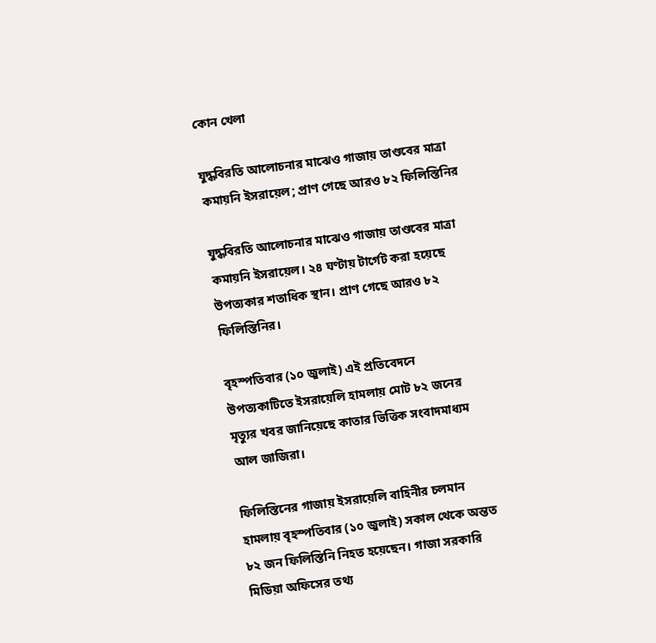কোন খেলা

যুদ্ধবিরতি আলোচনার মাঝেও গাজায় তাণ্ডবের মাত্রা কমায়নি ইসরায়েল; প্রাণ গেছে আরও ৮২ ফিলিস্তিনির

যুদ্ধবিরতি আলোচনার মাঝেও গাজায় তাণ্ডবের মাত্রা কমায়নি ইসরায়েল। ২৪ ঘণ্টায় টার্গেট করা হয়েছে উপত্যকার শতাধিক স্থান। প্রাণ গেছে আরও ৮২ ফিলিস্তিনির।

বৃহস্পতিবার (১০ জুলাই) এই প্রতিবেদনে উপত্যকাটিতে ইসরায়েলি হামলায় মোট ৮২ জনের মৃত্যুর খবর জানিয়েছে কাতার ভিত্তিক সংবাদমাধ্যম আল জাজিরা।

ফিলিস্তিনের গাজায় ইসরায়েলি বাহিনীর চলমান হামলায় বৃহস্পতিবার (১০ জুলাই) সকাল থেকে অন্তত ৮২ জন ফিলিস্তিনি নিহত হয়েছেন। গাজা সরকারি মিডিয়া অফিসের তথ্য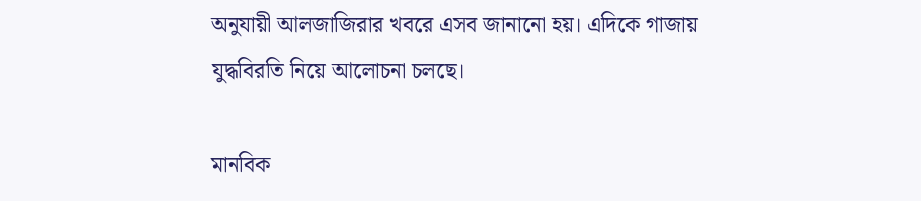অনুযায়ী আলজাজিরার খবরে এসব জানানো হয়। এদিকে গাজায় যুদ্ধবিরতি নিয়ে আলোচনা চলছে।

মানবিক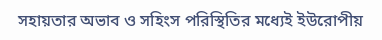সহায়তার অভাব ও সহিংস পরিস্থিতির মধ্যেই ইউরোপীয়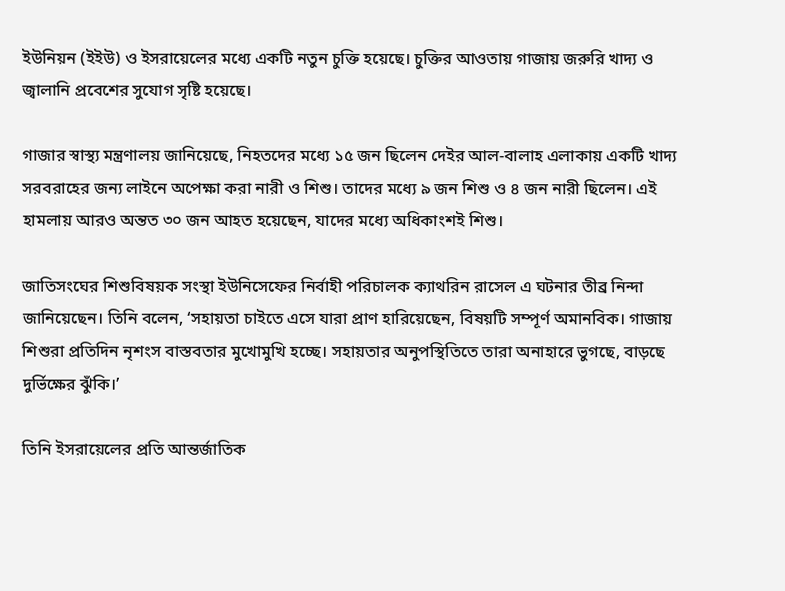ইউনিয়ন (ইইউ) ও ইসরায়েলের মধ্যে একটি নতুন চুক্তি হয়েছে। চুক্তির আওতায় গাজায় জরুরি খাদ্য ও জ্বালানি প্রবেশের সুযোগ সৃষ্টি হয়েছে।

গাজার স্বাস্থ্য মন্ত্রণালয় জানিয়েছে, নিহতদের মধ্যে ১৫ জন ছিলেন দেইর আল-বালাহ এলাকায় একটি খাদ্য সরবরাহের জন্য লাইনে অপেক্ষা করা নারী ও শিশু। তাদের মধ্যে ৯ জন শিশু ও ৪ জন নারী ছিলেন। এই হামলায় আরও অন্তত ৩০ জন আহত হয়েছেন, যাদের মধ্যে অধিকাংশই শিশু।

জাতিসংঘের শিশুবিষয়ক সংস্থা ইউনিসেফের নির্বাহী পরিচালক ক্যাথরিন রাসেল এ ঘটনার তীব্র নিন্দা জানিয়েছেন। তিনি বলেন, ‘সহায়তা চাইতে এসে যারা প্রাণ হারিয়েছেন, বিষয়টি সম্পূর্ণ অমানবিক। গাজায় শিশুরা প্রতিদিন নৃশংস বাস্তবতার মুখোমুখি হচ্ছে। সহায়তার অনুপস্থিতিতে তারা অনাহারে ভুগছে, বাড়ছে দুর্ভিক্ষের ঝুঁকি।’

তিনি ইসরায়েলের প্রতি আন্তর্জাতিক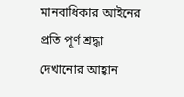মানবাধিকার আইনের প্রতি পূর্ণ শ্রদ্ধা দেখানোর আহ্বান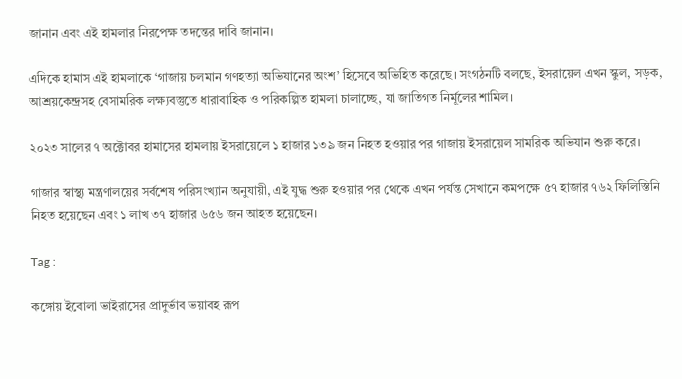জানান এবং এই হামলার নিরপেক্ষ তদন্তের দাবি জানান।

এদিকে হামাস এই হামলাকে ‘গাজায় চলমান গণহত্যা অভিযানের অংশ’ হিসেবে অভিহিত করেছে। সংগঠনটি বলছে, ইসরায়েল এখন স্কুল, সড়ক, আশ্রয়কেন্দ্রসহ বেসামরিক লক্ষ্যবস্তুতে ধারাবাহিক ও পরিকল্পিত হামলা চালাচ্ছে, যা জাতিগত নির্মূলের শামিল।

২০২৩ সালের ৭ অক্টোবর হামাসের হামলায় ইসরায়েলে ১ হাজার ১৩৯ জন নিহত হওয়ার পর গাজায় ইসরায়েল সামরিক অভিযান শুরু করে।

গাজার স্বাস্থ্য মন্ত্রণালয়ের সর্বশেষ পরিসংখ্যান অনুযায়ী, এই যুদ্ধ শুরু হওয়ার পর থেকে এখন পর্যন্ত সেখানে কমপক্ষে ৫৭ হাজার ৭৬২ ফিলিস্তিনি নিহত হয়েছেন এবং ১ লাখ ৩৭ হাজার ৬৫৬ জন আহত হয়েছেন।

Tag :

কঙ্গোয় ইবোলা ভাইরাসের প্রাদুর্ভাব ভয়াবহ রূপ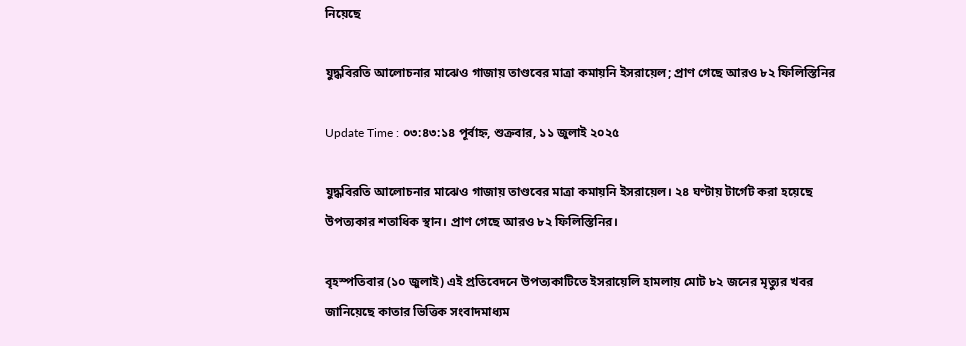নিয়েছে

যুদ্ধবিরতি আলোচনার মাঝেও গাজায় তাণ্ডবের মাত্রা কমায়নি ইসরায়েল; প্রাণ গেছে আরও ৮২ ফিলিস্তিনির

Update Time : ০৩:৪৩:১৪ পূর্বাহ্ন, শুক্রবার, ১১ জুলাই ২০২৫

যুদ্ধবিরতি আলোচনার মাঝেও গাজায় তাণ্ডবের মাত্রা কমায়নি ইসরায়েল। ২৪ ঘণ্টায় টার্গেট করা হয়েছে উপত্যকার শতাধিক স্থান। প্রাণ গেছে আরও ৮২ ফিলিস্তিনির।

বৃহস্পতিবার (১০ জুলাই) এই প্রতিবেদনে উপত্যকাটিতে ইসরায়েলি হামলায় মোট ৮২ জনের মৃত্যুর খবর জানিয়েছে কাতার ভিত্তিক সংবাদমাধ্যম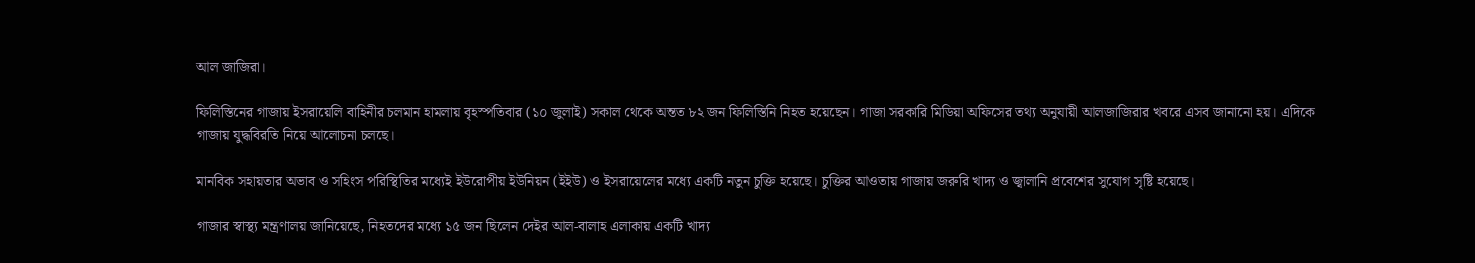আল জাজিরা।

ফিলিস্তিনের গাজায় ইসরায়েলি বাহিনীর চলমান হামলায় বৃহস্পতিবার (১০ জুলাই) সকাল থেকে অন্তত ৮২ জন ফিলিস্তিনি নিহত হয়েছেন। গাজা সরকারি মিডিয়া অফিসের তথ্য অনুযায়ী আলজাজিরার খবরে এসব জানানো হয়। এদিকে গাজায় যুদ্ধবিরতি নিয়ে আলোচনা চলছে।

মানবিক সহায়তার অভাব ও সহিংস পরিস্থিতির মধ্যেই ইউরোপীয় ইউনিয়ন (ইইউ) ও ইসরায়েলের মধ্যে একটি নতুন চুক্তি হয়েছে। চুক্তির আওতায় গাজায় জরুরি খাদ্য ও জ্বালানি প্রবেশের সুযোগ সৃষ্টি হয়েছে।

গাজার স্বাস্থ্য মন্ত্রণালয় জানিয়েছে, নিহতদের মধ্যে ১৫ জন ছিলেন দেইর আল-বালাহ এলাকায় একটি খাদ্য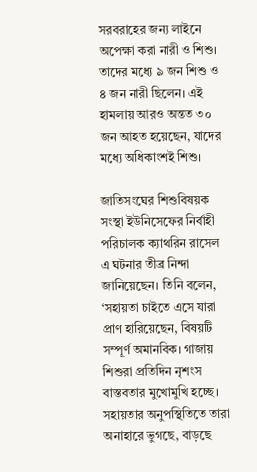সরবরাহের জন্য লাইনে অপেক্ষা করা নারী ও শিশু। তাদের মধ্যে ৯ জন শিশু ও ৪ জন নারী ছিলেন। এই হামলায় আরও অন্তত ৩০ জন আহত হয়েছেন, যাদের মধ্যে অধিকাংশই শিশু।

জাতিসংঘের শিশুবিষয়ক সংস্থা ইউনিসেফের নির্বাহী পরিচালক ক্যাথরিন রাসেল এ ঘটনার তীব্র নিন্দা জানিয়েছেন। তিনি বলেন, ‘সহায়তা চাইতে এসে যারা প্রাণ হারিয়েছেন, বিষয়টি সম্পূর্ণ অমানবিক। গাজায় শিশুরা প্রতিদিন নৃশংস বাস্তবতার মুখোমুখি হচ্ছে। সহায়তার অনুপস্থিতিতে তারা অনাহারে ভুগছে, বাড়ছে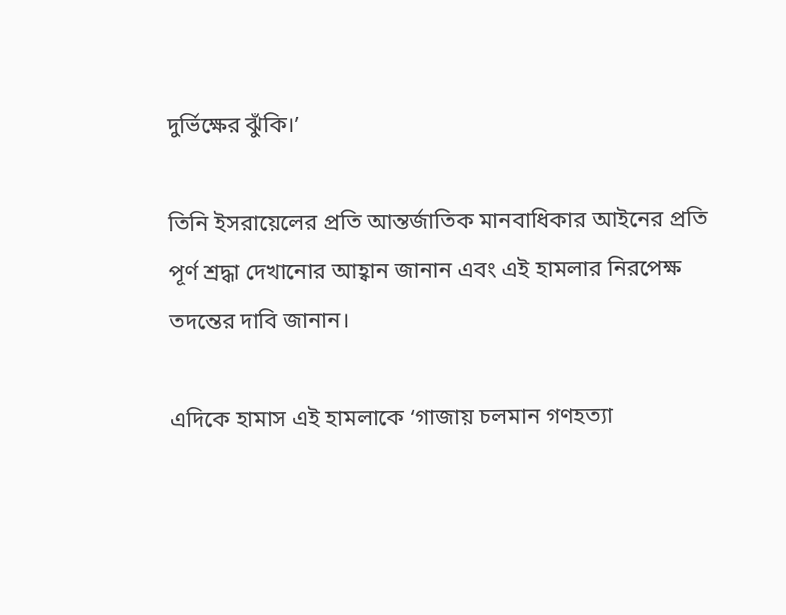দুর্ভিক্ষের ঝুঁকি।’

তিনি ইসরায়েলের প্রতি আন্তর্জাতিক মানবাধিকার আইনের প্রতি পূর্ণ শ্রদ্ধা দেখানোর আহ্বান জানান এবং এই হামলার নিরপেক্ষ তদন্তের দাবি জানান।

এদিকে হামাস এই হামলাকে ‘গাজায় চলমান গণহত্যা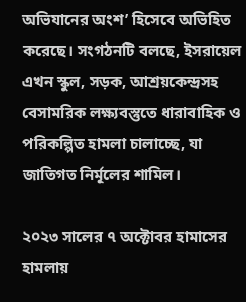অভিযানের অংশ’ হিসেবে অভিহিত করেছে। সংগঠনটি বলছে, ইসরায়েল এখন স্কুল, সড়ক, আশ্রয়কেন্দ্রসহ বেসামরিক লক্ষ্যবস্তুতে ধারাবাহিক ও পরিকল্পিত হামলা চালাচ্ছে, যা জাতিগত নির্মূলের শামিল।

২০২৩ সালের ৭ অক্টোবর হামাসের হামলায়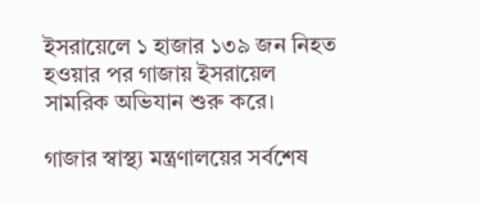ইসরায়েলে ১ হাজার ১৩৯ জন নিহত হওয়ার পর গাজায় ইসরায়েল সামরিক অভিযান শুরু করে।

গাজার স্বাস্থ্য মন্ত্রণালয়ের সর্বশেষ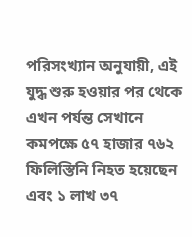পরিসংখ্যান অনুযায়ী, এই যুদ্ধ শুরু হওয়ার পর থেকে এখন পর্যন্ত সেখানে কমপক্ষে ৫৭ হাজার ৭৬২ ফিলিস্তিনি নিহত হয়েছেন এবং ১ লাখ ৩৭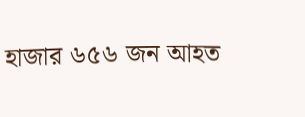হাজার ৬৫৬ জন আহত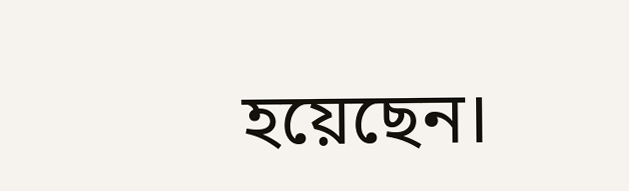হয়েছেন।